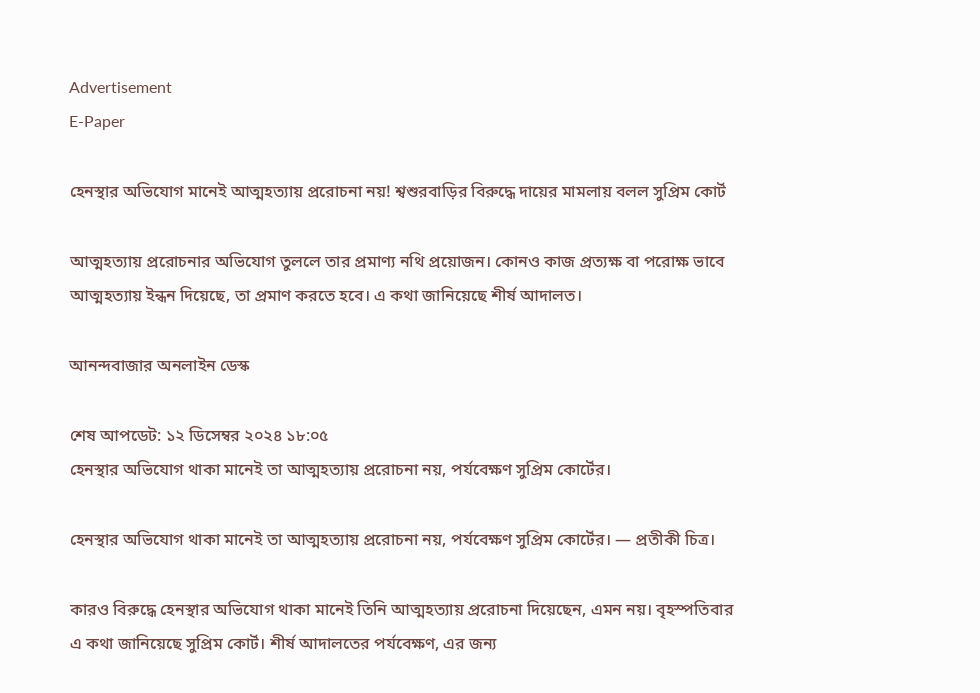Advertisement
E-Paper

হেনস্থার অভিযোগ মানেই আত্মহত্যায় প্ররোচনা নয়! শ্বশুরবাড়ির বিরুদ্ধে দায়ের মামলায় বলল সুপ্রিম কোর্ট

আত্মহত্যায় প্ররোচনার অভিযোগ তুললে তার প্রমাণ্য নথি প্রয়োজন। কোনও কাজ প্রত্যক্ষ বা পরোক্ষ ভাবে আত্মহত্যায় ইন্ধন দিয়েছে, তা প্রমাণ করতে হবে। এ কথা জানিয়েছে শীর্ষ আদালত।

আনন্দবাজার অনলাইন ডেস্ক

শেষ আপডেট: ১২ ডিসেম্বর ২০২৪ ১৮:০৫
হেনস্থার অভিযোগ থাকা মানেই তা আত্মহত্যায় প্ররোচনা নয়, পর্যবেক্ষণ সুপ্রিম কোর্টের।

হেনস্থার অভিযোগ থাকা মানেই তা আত্মহত্যায় প্ররোচনা নয়, পর্যবেক্ষণ সুপ্রিম কোর্টের। — প্রতীকী চিত্র।

কারও বিরুদ্ধে হেনস্থার অভিযোগ থাকা মানেই তিনি আত্মহত্যায় প্ররোচনা দিয়েছেন, এমন নয়। বৃহস্পতিবার এ কথা জানিয়েছে সুপ্রিম কোর্ট। শীর্ষ আদালতের পর্যবেক্ষণ, এর জন্য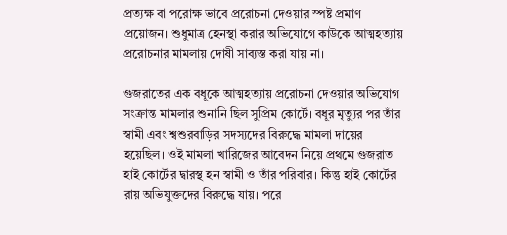প্রত্যক্ষ বা পরোক্ষ ভাবে প্ররোচনা দেওয়ার স্পষ্ট প্রমাণ প্রয়োজন। শুধুমাত্র হেনস্থা করার অভিযোগে কাউকে আত্মহত্যায় প্ররোচনার মামলায় দোষী সাব্যস্ত করা যায় না।

গুজরাতের এক বধূকে আত্মহত্যায় প্ররোচনা দেওয়ার অভিযোগ সংক্রান্ত মামলার শুনানি ছিল সুপ্রিম কোর্টে। বধূর মৃত্যুর পর তাঁর স্বামী এবং শ্বশুরবাড়ির সদস্যদের বিরুদ্ধে মামলা দায়ের হয়েছিল। ওই মামলা খারিজের আবেদন নিয়ে প্রথমে গুজরাত হাই কোর্টের দ্বারস্থ হন স্বামী ও তাঁর পরিবার। কিন্তু হাই কোর্টের রায় অভিযুক্তদের বিরুদ্ধে যায়। পরে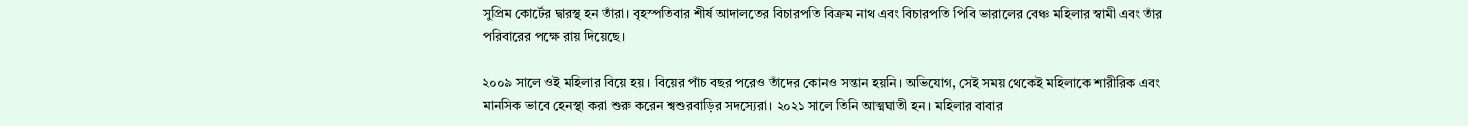সুপ্রিম কোর্টের দ্বারস্থ হন তাঁরা। বৃহস্পতিবার শীর্ষ আদালতের বিচারপতি বিক্রম নাথ এবং বিচারপতি পিবি ভারালের বেঞ্চ মহিলার স্বামী এবং তাঁর পরিবারের পক্ষে রায় দিয়েছে।

২০০৯ সালে ওই মহিলার বিয়ে হয়। বিয়ের পাঁচ বছর পরেও তাঁদের কোনও সন্তান হয়নি। অভিযোগ, সেই সময় থেকেই মহিলাকে শারীরিক এবং মানসিক ভাবে হেনস্থা করা শুরু করেন শ্বশুরবাড়ির সদস্যেরা। ২০২১ সালে তিনি আত্মঘাতী হন। মহিলার বাবার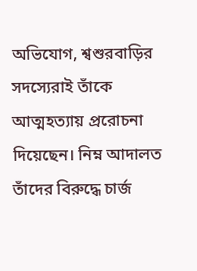অভিযোগ, শ্বশুরবাড়ির সদস্যেরাই তাঁকে আত্মহত্যায় প্ররোচনা দিয়েছেন। নিম্ন আদালত তাঁদের বিরুদ্ধে চার্জ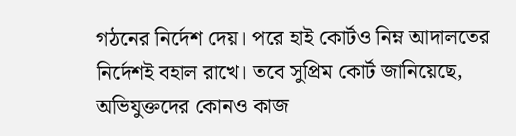গঠনের নির্দেশ দেয়। পরে হাই কোর্টও নিম্ন আদালতের নির্দেশই বহাল রাখে। তবে সুপ্রিম কোর্ট জানিয়েছে, অভিযুক্তদের কোনও কাজ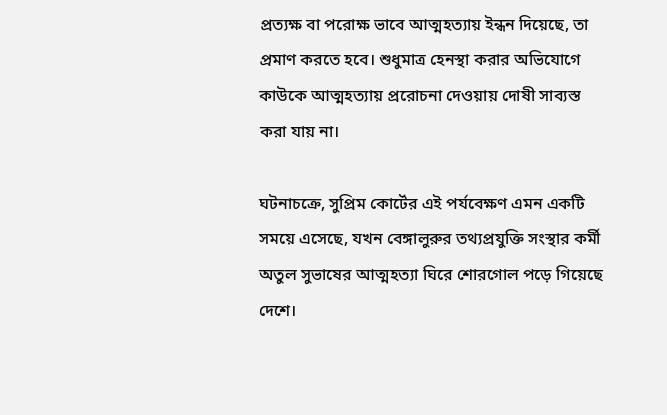প্রত্যক্ষ বা পরোক্ষ ভাবে আত্মহত্যায় ইন্ধন দিয়েছে, তা প্রমাণ করতে হবে। শুধুমাত্র হেনস্থা করার অভিযোগে কাউকে আত্মহত্যায় প্ররোচনা দেওয়ায় দোষী সাব্যস্ত করা যায় না।

ঘটনাচক্রে, সুপ্রিম কোর্টের এই পর্যবেক্ষণ এমন একটি সময়ে এসেছে, যখন বেঙ্গালুরুর তথ্যপ্রযুক্তি সংস্থার কর্মী অতুল সুভাষের আত্মহত্যা ঘিরে শোরগোল পড়ে গিয়েছে দেশে।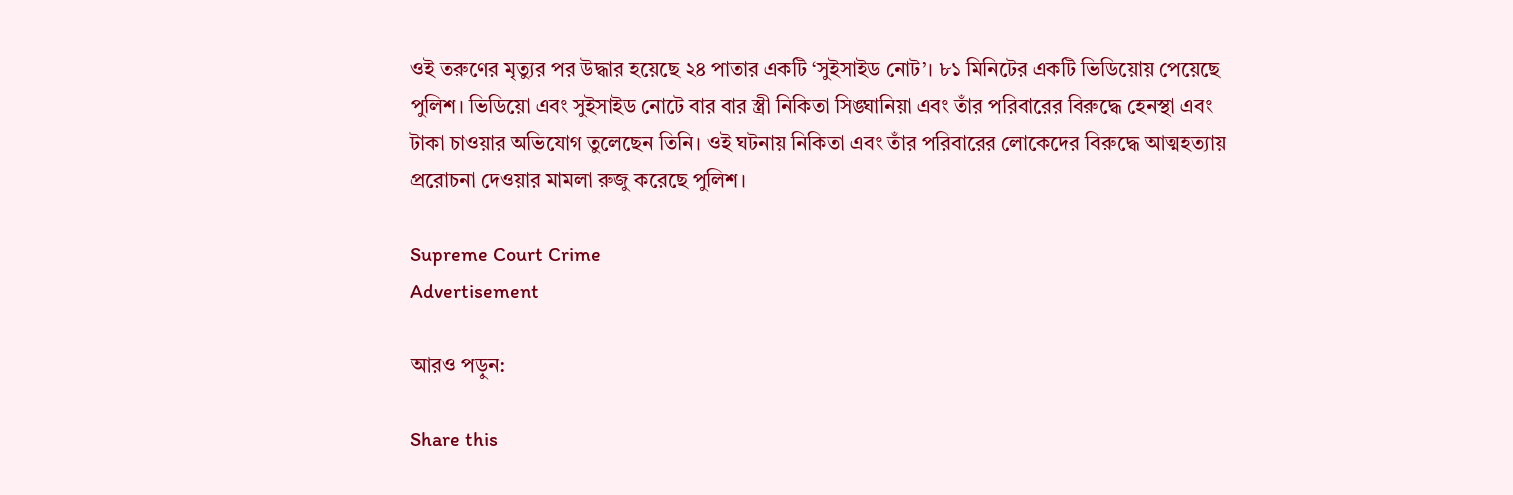ওই তরুণের মৃত্যুর পর উদ্ধার হয়েছে ২৪ পাতার একটি ‘সুইসাইড নোট’। ৮১ মিনিটের একটি ভিডিয়োয় পেয়েছে পুলিশ। ভিডিয়ো এবং সুইসাইড নোটে বার বার স্ত্রী নিকিতা সিঙ্ঘানিয়া এবং তাঁর পরিবারের বিরুদ্ধে হেনস্থা এবং টাকা চাওয়ার অভিযোগ তুলেছেন তিনি। ওই ঘটনায় নিকিতা এবং তাঁর পরিবারের লোকেদের বিরুদ্ধে আত্মহত্যায় প্ররোচনা দেওয়ার মামলা রুজু করেছে পুলিশ।

Supreme Court Crime
Advertisement

আরও পড়ুন:

Share this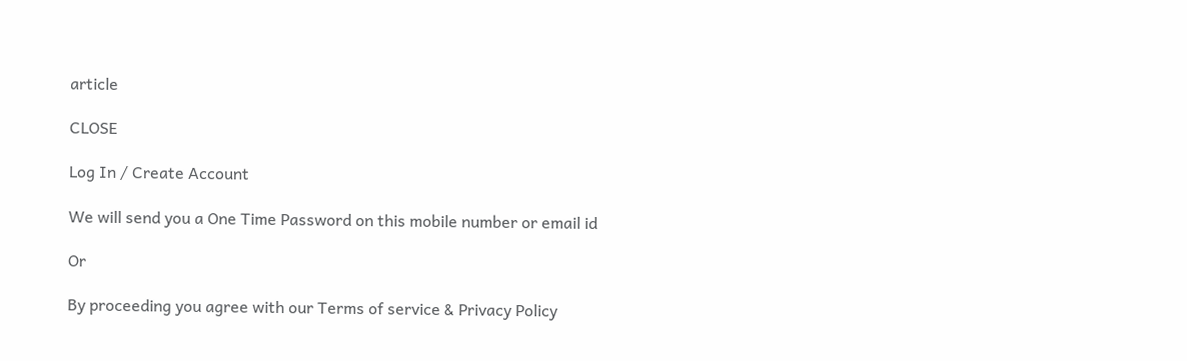article

CLOSE

Log In / Create Account

We will send you a One Time Password on this mobile number or email id

Or

By proceeding you agree with our Terms of service & Privacy Policy